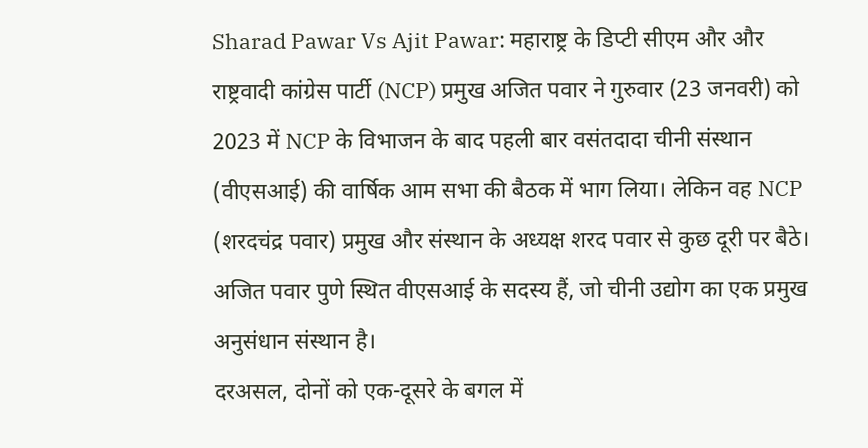Sharad Pawar Vs Ajit Pawar: महाराष्ट्र के डिप्टी सीएम और और राष्ट्रवादी कांग्रेस पार्टी (NCP) प्रमुख अजित पवार ने गुरुवार (23 जनवरी) को 2023 में NCP के विभाजन के बाद पहली बार वसंतदादा चीनी संस्थान (वीएसआई) की वार्षिक आम सभा की बैठक में भाग लिया। लेकिन वह NCP (शरदचंद्र पवार) प्रमुख और संस्थान के अध्यक्ष शरद पवार से कुछ दूरी पर बैठे। अजित पवार पुणे स्थित वीएसआई के सदस्य हैं, जो चीनी उद्योग का एक प्रमुख अनुसंधान संस्थान है।
दरअसल, दोनों को एक-दूसरे के बगल में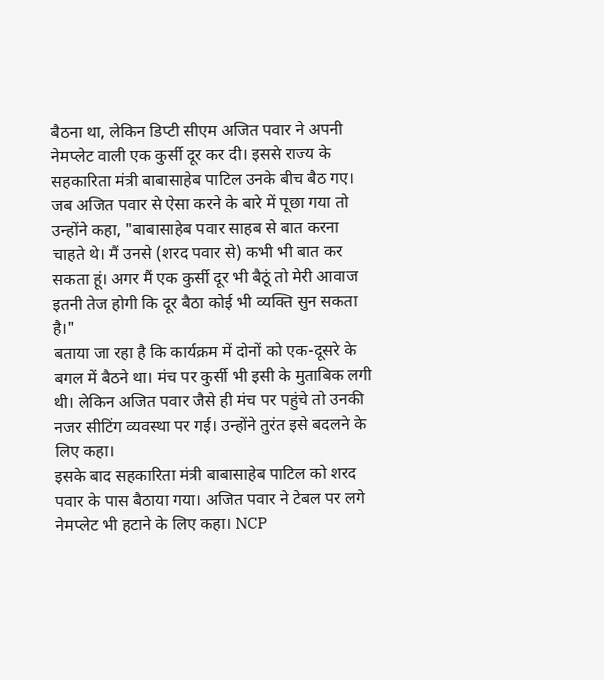बैठना था, लेकिन डिप्टी सीएम अजित पवार ने अपनी नेमप्लेट वाली एक कुर्सी दूर कर दी। इससे राज्य के सहकारिता मंत्री बाबासाहेब पाटिल उनके बीच बैठ गए।
जब अजित पवार से ऐसा करने के बारे में पूछा गया तो उन्होंने कहा, "बाबासाहेब पवार साहब से बात करना चाहते थे। मैं उनसे (शरद पवार से) कभी भी बात कर सकता हूं। अगर मैं एक कुर्सी दूर भी बैठूं तो मेरी आवाज इतनी तेज होगी कि दूर बैठा कोई भी व्यक्ति सुन सकता है।"
बताया जा रहा है कि कार्यक्रम में दोनों को एक-दूसरे के बगल में बैठने था। मंच पर कुर्सी भी इसी के मुताबिक लगी थी। लेकिन अजित पवार जैसे ही मंच पर पहुंचे तो उनकी नजर सीटिंग व्यवस्था पर गई। उन्होंने तुरंत इसे बदलने के लिए कहा।
इसके बाद सहकारिता मंत्री बाबासाहेब पाटिल को शरद पवार के पास बैठाया गया। अजित पवार ने टेबल पर लगे नेमप्लेट भी हटाने के लिए कहा। NCP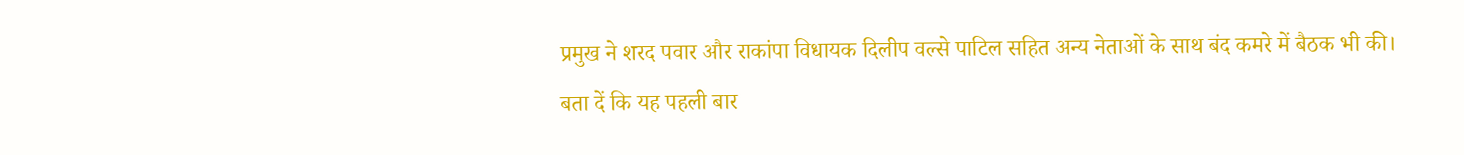प्रमुख ने शरद पवार और राकांपा विधायक दिलीप वल्से पाटिल सहित अन्य नेताओं के साथ बंद कमरे में बैठक भी की।
बता दें कि यह पहली बार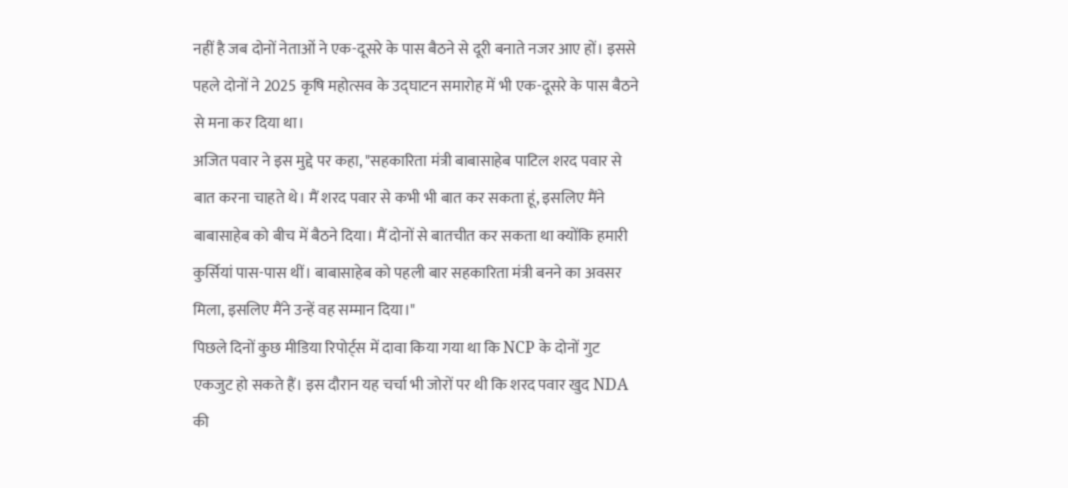नहीं है जब दोनों नेताओं ने एक-दूसरे के पास बैठने से दूरी बनाते नजर आए हों। इससे पहले दोनों ने 2025 कृषि महोत्सव के उद्घाटन समारोह में भी एक-दूसरे के पास बैठने से मना कर दिया था।
अजित पवार ने इस मुद्दे पर कहा, "सहकारिता मंत्री बाबासाहेब पाटिल शरद पवार से बात करना चाहते थे। मैं शरद पवार से कभी भी बात कर सकता हूं, इसलिए मैंने बाबासाहेब को बीच में बैठने दिया। मैं दोनों से बातचीत कर सकता था क्योंकि हमारी कुर्सियां पास-पास थीं। बाबासाहेब को पहली बार सहकारिता मंत्री बनने का अवसर मिला, इसलिए मैंने उन्हें वह सम्मान दिया।"
पिछले दिनों कुछ मीडिया रिपोर्ट्स में दावा किया गया था कि NCP के दोनों गुट एकजुट हो सकते हैं। इस दौरान यह चर्चा भी जोरों पर थी कि शरद पवार खुद NDA की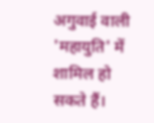अगुवाई वाली 'महायुति' में शामिल हो सकते हैं।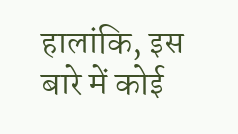हालांकि, इस बारे में कोई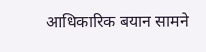आधिकारिक बयान सामने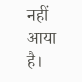नहीं आया है।